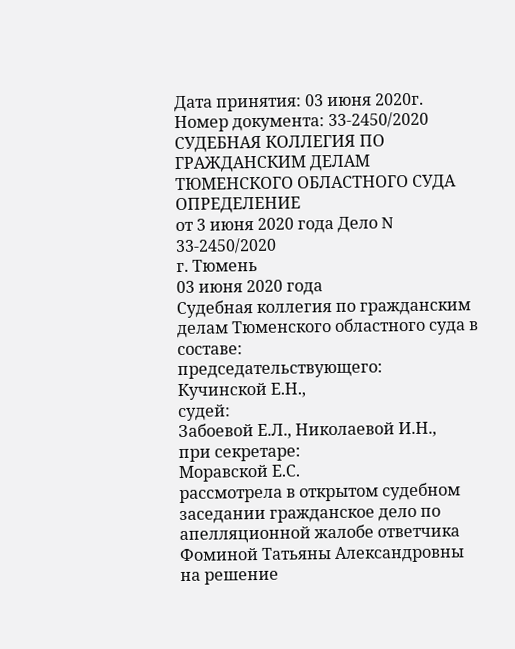Дата принятия: 03 июня 2020г.
Номер документа: 33-2450/2020
СУДЕБНАЯ КОЛЛЕГИЯ ПО ГРАЖДАНСКИМ ДЕЛАМ ТЮМЕНСКОГО ОБЛАСТНОГО СУДА
ОПРЕДЕЛЕНИЕ
от 3 июня 2020 года Дело N 33-2450/2020
г. Тюмень
03 июня 2020 года
Судебная коллегия по гражданским делам Тюменского областного суда в составе:
председательствующего:
Кучинской Е.Н.,
судей:
Забоевой Е.Л., Николаевой И.Н.,
при секретаре:
Моравской Е.С.
рассмотрела в открытом судебном заседании гражданское дело по апелляционной жалобе ответчика Фоминой Татьяны Александровны на решение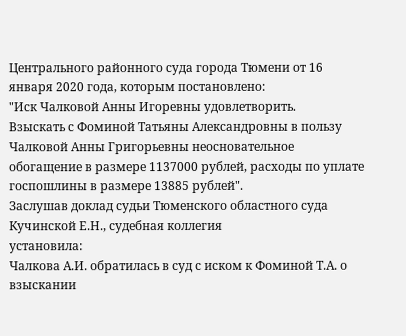Центрального районного суда города Тюмени от 16 января 2020 года, которым постановлено:
"Иск Чалковой Анны Игоревны удовлетворить.
Взыскать с Фоминой Татьяны Александровны в пользу Чалковой Анны Григорьевны неосновательное обогащение в размере 1137000 рублей, расходы по уплате госпошлины в размере 13885 рублей".
Заслушав доклад судьи Тюменского областного суда Кучинской Е.Н., судебная коллегия
установила:
Чалкова А.И. обратилась в суд с иском к Фоминой Т.А. о взыскании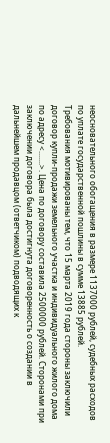неосновательного обогащения в размере 1137000 рублей, судебных расходов по уплате государственной пошлины в сумме 13885 рублей.
Требования мотивированы тем, что 15 марта 2019 года стороны заключили договор купли-продажи земельного участка и индивидуального жилого дома по адресу <.......>. Цена по договору составила 2500000 рублей. Сторонами при заключении договора была достигнута договоренность о создании в дальнейшем продавцом (ответчиком) подводящих к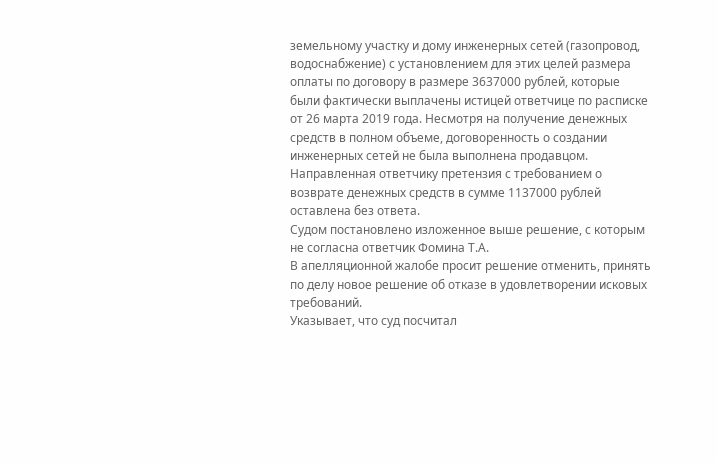земельному участку и дому инженерных сетей (газопровод, водоснабжение) с установлением для этих целей размера оплаты по договору в размере 3637000 рублей, которые были фактически выплачены истицей ответчице по расписке от 26 марта 2019 года. Несмотря на получение денежных средств в полном объеме, договоренность о создании инженерных сетей не была выполнена продавцом. Направленная ответчику претензия с требованием о возврате денежных средств в сумме 1137000 рублей оставлена без ответа.
Судом постановлено изложенное выше решение, с которым не согласна ответчик Фомина Т.А.
В апелляционной жалобе просит решение отменить, принять по делу новое решение об отказе в удовлетворении исковых требований.
Указывает, что суд посчитал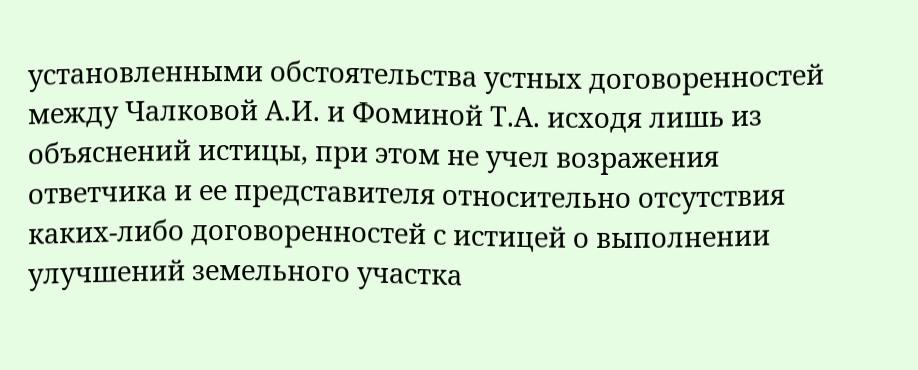установленными обстоятельства устных договоренностей между Чалковой А.И. и Фоминой Т.А. исходя лишь из объяснений истицы, при этом не учел возражения ответчика и ее представителя относительно отсутствия каких-либо договоренностей с истицей о выполнении улучшений земельного участка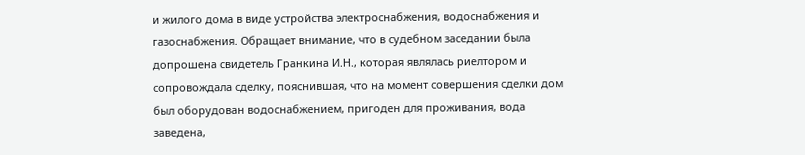и жилого дома в виде устройства электроснабжения, водоснабжения и газоснабжения. Обращает внимание, что в судебном заседании была допрошена свидетель Гранкина И.Н., которая являлась риелтором и сопровождала сделку, пояснившая, что на момент совершения сделки дом был оборудован водоснабжением, пригоден для проживания, вода заведена,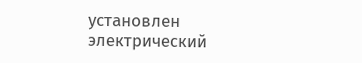установлен электрический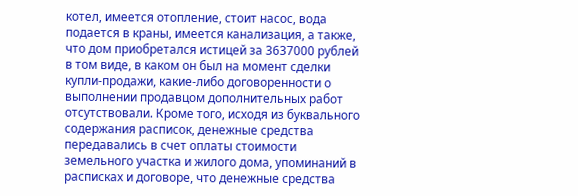котел, имеется отопление, стоит насос, вода подается в краны, имеется канализация, а также, что дом приобретался истицей за 3637000 рублей в том виде, в каком он был на момент сделки купли-продажи, какие-либо договоренности о выполнении продавцом дополнительных работ отсутствовали. Кроме того, исходя из буквального содержания расписок, денежные средства передавались в счет оплаты стоимости земельного участка и жилого дома, упоминаний в расписках и договоре, что денежные средства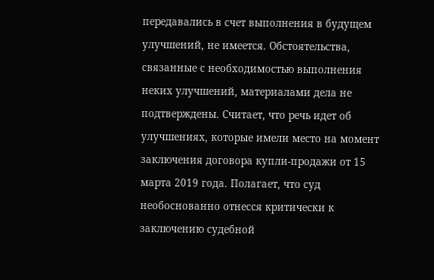передавались в счет выполнения в будущем улучшений, не имеется. Обстоятельства, связанные с необходимостью выполнения неких улучшений, материалами дела не подтверждены. Считает, что речь идет об улучшениях, которые имели место на момент заключения договора купли-продажи от 15 марта 2019 года. Полагает, что суд необоснованно отнесся критически к заключению судебной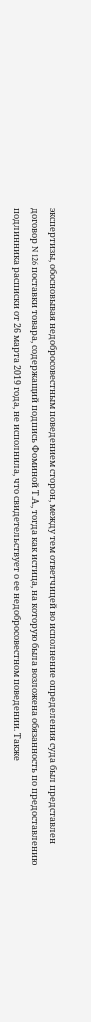экспертизы, обосновывая недобросовестным поведением сторон, между тем ответчицей во исполнение определения суда был представлен договор N 126 поставки товара, содержащий подпись Фоминой Т.А., тогда как истица, на которую была возложена обязанность по предоставлению подлинника расписки от 26 марта 2019 года, не исполнила, что свидетельствует о ее недобросовестном поведении. Также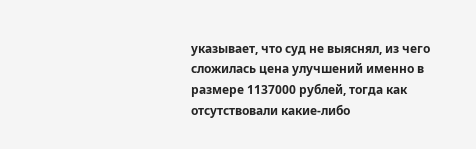указывает, что суд не выяснял, из чего сложилась цена улучшений именно в размере 1137000 рублей, тогда как отсутствовали какие-либо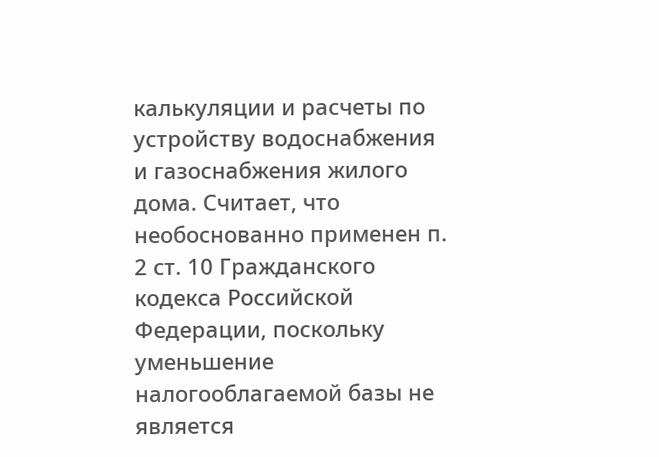калькуляции и расчеты по устройству водоснабжения и газоснабжения жилого дома. Считает, что необоснованно применен п. 2 ст. 10 Гражданского кодекса Российской Федерации, поскольку уменьшение налогооблагаемой базы не является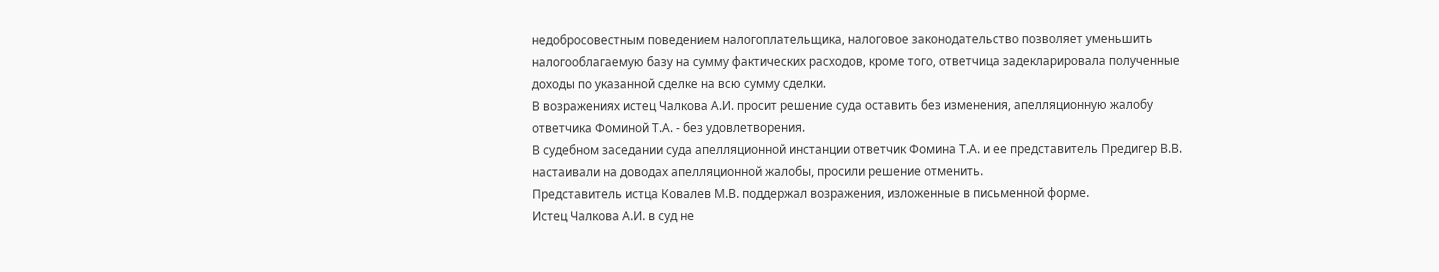недобросовестным поведением налогоплательщика, налоговое законодательство позволяет уменьшить налогооблагаемую базу на сумму фактических расходов, кроме того, ответчица задекларировала полученные доходы по указанной сделке на всю сумму сделки.
В возражениях истец Чалкова А.И. просит решение суда оставить без изменения, апелляционную жалобу ответчика Фоминой Т.А. - без удовлетворения.
В судебном заседании суда апелляционной инстанции ответчик Фомина Т.А. и ее представитель Предигер В.В. настаивали на доводах апелляционной жалобы, просили решение отменить.
Представитель истца Ковалев М.В. поддержал возражения, изложенные в письменной форме.
Истец Чалкова А.И. в суд не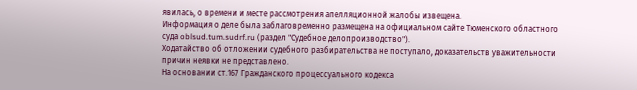явилась, о времени и месте рассмотрения апелляционной жалобы извещена.
Информация о деле была заблаговременно размещена на официальном сайте Тюменского областного суда oblsud.tum.sudrf.ru (раздел "Судебное делопроизводство").
Ходатайство об отложении судебного разбирательства не поступало, доказательств уважительности причин неявки не представлено.
На основании ст.167 Гражданского процессуального кодекса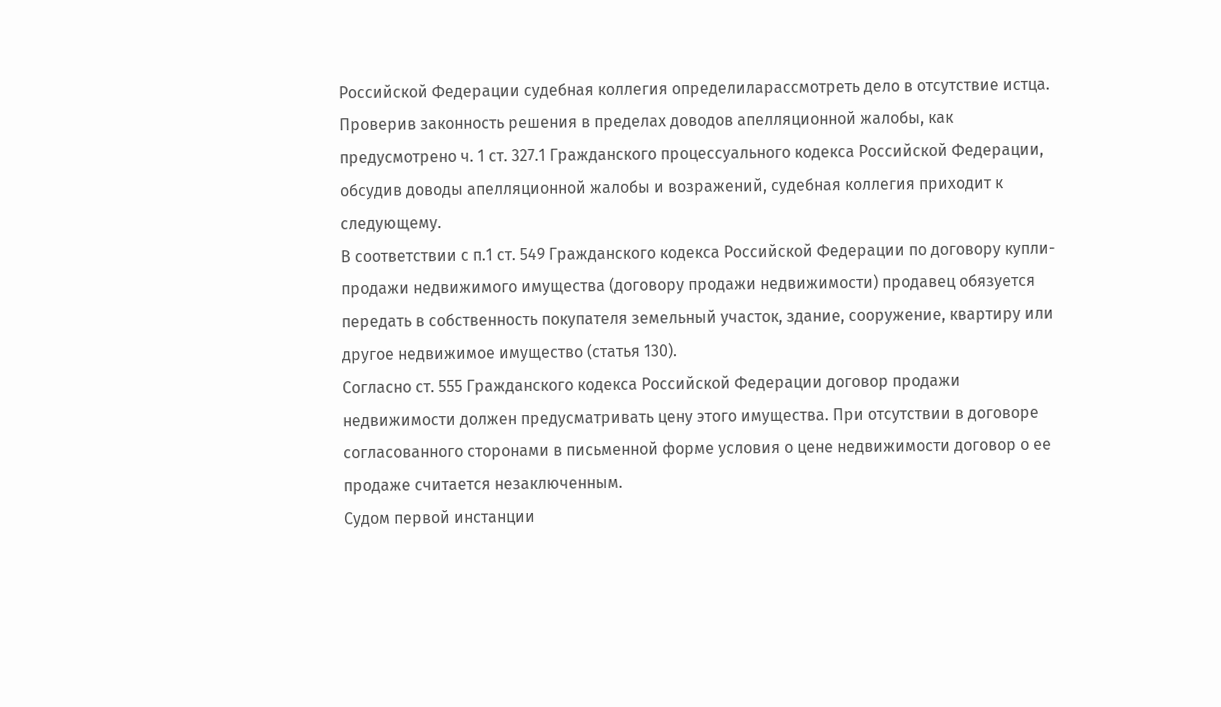Российской Федерации судебная коллегия определиларассмотреть дело в отсутствие истца.
Проверив законность решения в пределах доводов апелляционной жалобы, как предусмотрено ч. 1 ст. 327.1 Гражданского процессуального кодекса Российской Федерации, обсудив доводы апелляционной жалобы и возражений, судебная коллегия приходит к следующему.
В соответствии с п.1 ст. 549 Гражданского кодекса Российской Федерации по договору купли-продажи недвижимого имущества (договору продажи недвижимости) продавец обязуется передать в собственность покупателя земельный участок, здание, сооружение, квартиру или другое недвижимое имущество (статья 130).
Согласно ст. 555 Гражданского кодекса Российской Федерации договор продажи недвижимости должен предусматривать цену этого имущества. При отсутствии в договоре согласованного сторонами в письменной форме условия о цене недвижимости договор о ее продаже считается незаключенным.
Судом первой инстанции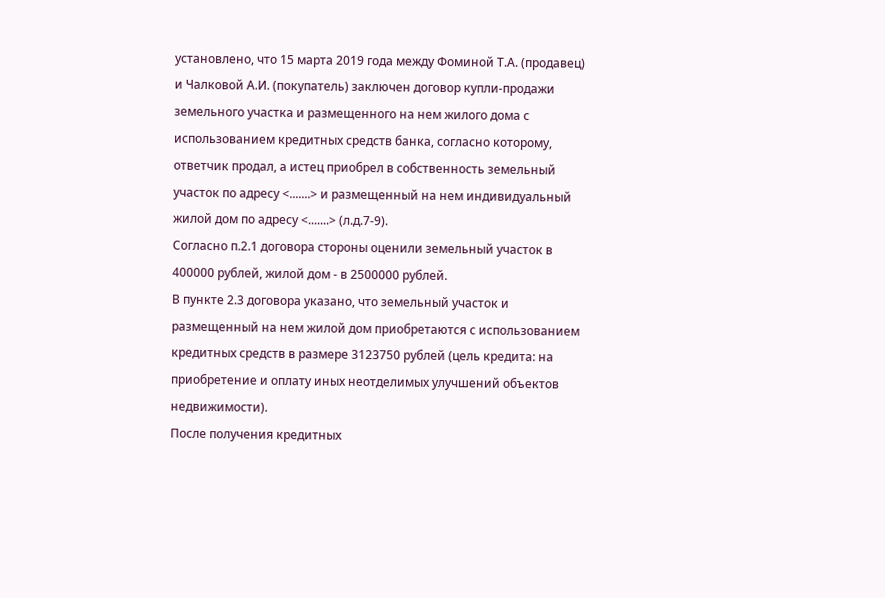установлено, что 15 марта 2019 года между Фоминой Т.А. (продавец) и Чалковой А.И. (покупатель) заключен договор купли-продажи земельного участка и размещенного на нем жилого дома с использованием кредитных средств банка, согласно которому, ответчик продал, а истец приобрел в собственность земельный участок по адресу <.......> и размещенный на нем индивидуальный жилой дом по адресу <.......> (л.д.7-9).
Согласно п.2.1 договора стороны оценили земельный участок в 400000 рублей, жилой дом - в 2500000 рублей.
В пункте 2.3 договора указано, что земельный участок и размещенный на нем жилой дом приобретаются с использованием кредитных средств в размере 3123750 рублей (цель кредита: на приобретение и оплату иных неотделимых улучшений объектов недвижимости).
После получения кредитных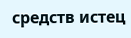средств истец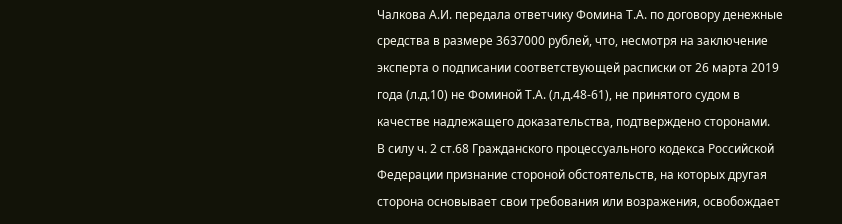Чалкова А.И. передала ответчику Фомина Т.А. по договору денежные средства в размере 3637000 рублей, что, несмотря на заключение эксперта о подписании соответствующей расписки от 26 марта 2019 года (л.д.10) не Фоминой Т.А. (л.д.48-61), не принятого судом в качестве надлежащего доказательства, подтверждено сторонами.
В силу ч. 2 ст.68 Гражданского процессуального кодекса Российской Федерации признание стороной обстоятельств, на которых другая сторона основывает свои требования или возражения, освобождает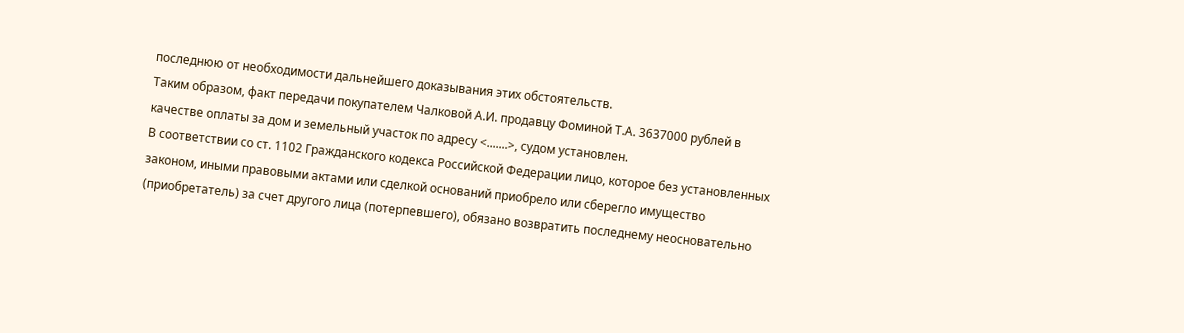последнюю от необходимости дальнейшего доказывания этих обстоятельств.
Таким образом, факт передачи покупателем Чалковой А.И. продавцу Фоминой Т.А. 3637000 рублей в качестве оплаты за дом и земельный участок по адресу <.......>, судом установлен.
В соответствии со ст. 1102 Гражданского кодекса Российской Федерации лицо, которое без установленных законом, иными правовыми актами или сделкой оснований приобрело или сберегло имущество (приобретатель) за счет другого лица (потерпевшего), обязано возвратить последнему неосновательно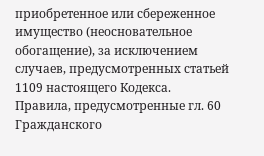приобретенное или сбереженное имущество (неосновательное обогащение), за исключением случаев, предусмотренных статьей 1109 настоящего Кодекса.
Правила, предусмотренные гл. 60 Гражданского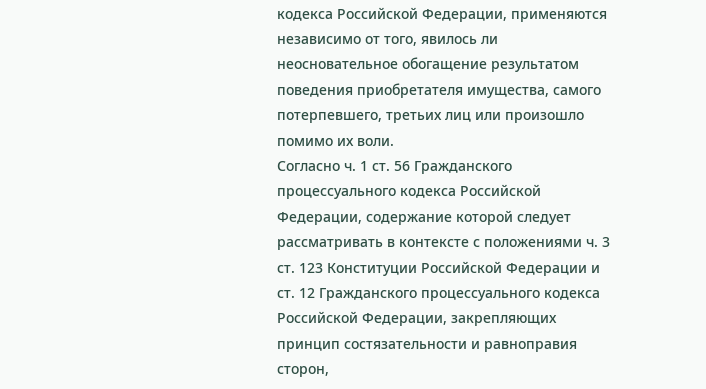кодекса Российской Федерации, применяются независимо от того, явилось ли неосновательное обогащение результатом поведения приобретателя имущества, самого потерпевшего, третьих лиц или произошло помимо их воли.
Согласно ч. 1 ст. 56 Гражданского процессуального кодекса Российской Федерации, содержание которой следует рассматривать в контексте с положениями ч. 3 ст. 123 Конституции Российской Федерации и ст. 12 Гражданского процессуального кодекса Российской Федерации, закрепляющих принцип состязательности и равноправия сторон,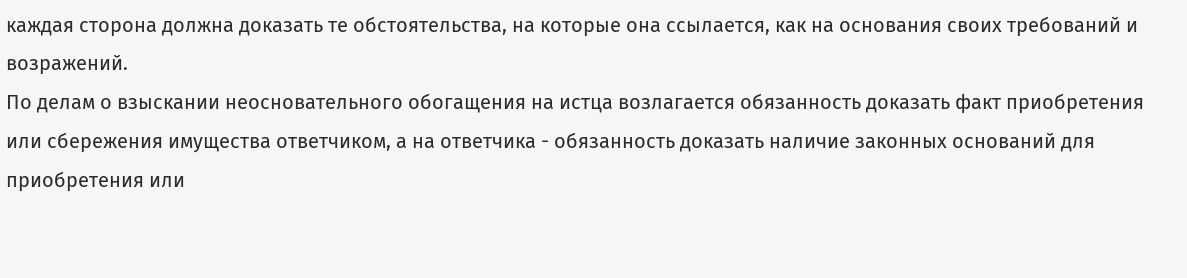каждая сторона должна доказать те обстоятельства, на которые она ссылается, как на основания своих требований и возражений.
По делам о взыскании неосновательного обогащения на истца возлагается обязанность доказать факт приобретения или сбережения имущества ответчиком, а на ответчика - обязанность доказать наличие законных оснований для приобретения или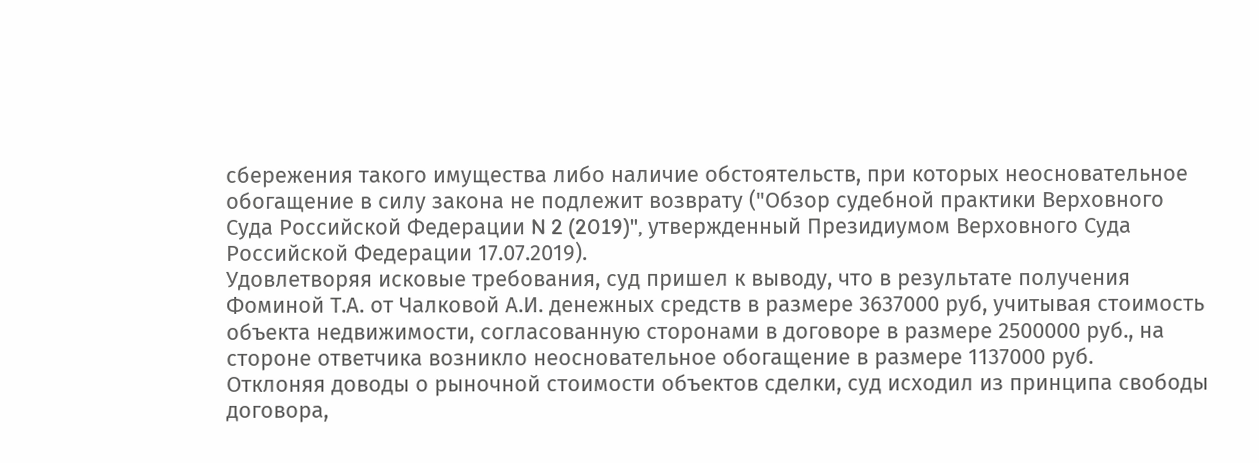сбережения такого имущества либо наличие обстоятельств, при которых неосновательное обогащение в силу закона не подлежит возврату ("Обзор судебной практики Верховного Суда Российской Федерации N 2 (2019)", утвержденный Президиумом Верховного Суда Российской Федерации 17.07.2019).
Удовлетворяя исковые требования, суд пришел к выводу, что в результате получения Фоминой Т.А. от Чалковой А.И. денежных средств в размере 3637000 руб, учитывая стоимость объекта недвижимости, согласованную сторонами в договоре в размере 2500000 руб., на стороне ответчика возникло неосновательное обогащение в размере 1137000 руб.
Отклоняя доводы о рыночной стоимости объектов сделки, суд исходил из принципа свободы договора,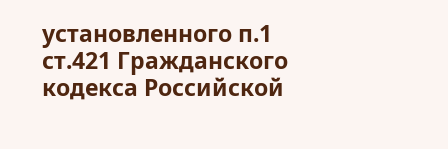установленного п.1 ст.421 Гражданского кодекса Российской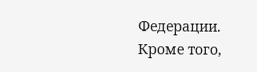Федерации.
Кроме того,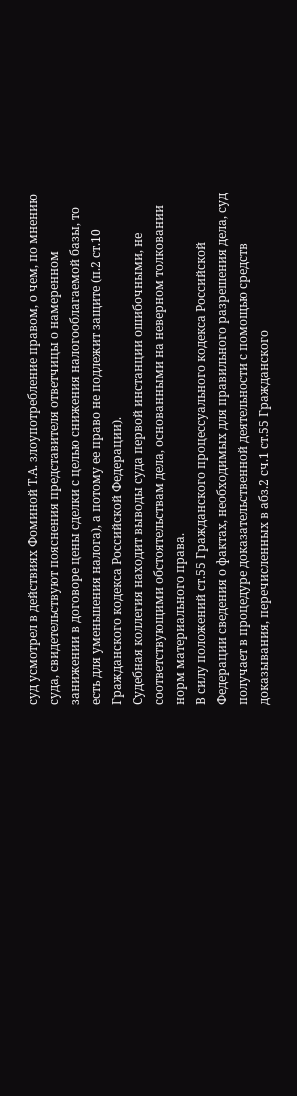суд усмотрел в действиях Фоминой Т.А. злоупотребление правом, о чем, по мнению суда, свидетельствуют пояснения представителя ответчицы о намеренном занижении в договоре цены сделки с целью снижения налогооблагаемой базы, то есть для уменьшения налога), а потому ее право не подлежит защите (п.2 ст.10 Гражданского кодекса Российской Федерации).
Судебная коллегия находит выводы суда первой инстанции ошибочными, не соответствующими обстоятельствам дела, основанными на неверном толковании норм материального права.
В силу положений ст.55 Гражданского процессуального кодекса Российской Федерации сведения о фактах, необходимых для правильного разрешения дела, суд получает в процедуре доказательственной деятельности с помощью средств доказывания, перечисленных в абз.2 сч.1 ст.55 Гражданского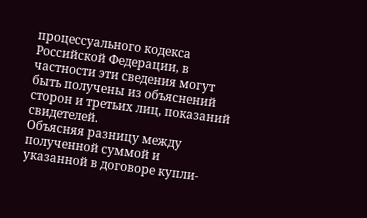процессуального кодекса Российской Федерации, в частности эти сведения могут быть получены из объяснений сторон и третьих лиц, показаний свидетелей.
Объясняя разницу между полученной суммой и указанной в договоре купли-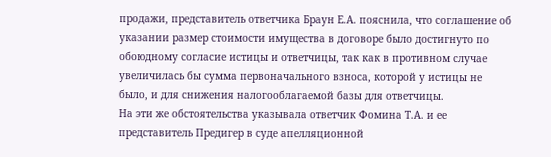продажи, представитель ответчика Браун Е.А. пояснила, что соглашение об указании размер стоимости имущества в договоре было достигнуто по обоюдному согласие истицы и ответчицы, так как в противном случае увеличилась бы сумма первоначального взноса, которой у истицы не было, и для снижения налогооблагаемой базы для ответчицы.
На эти же обстоятельства указывала ответчик Фомина Т.А. и ее представитель Предигер в суде апелляционной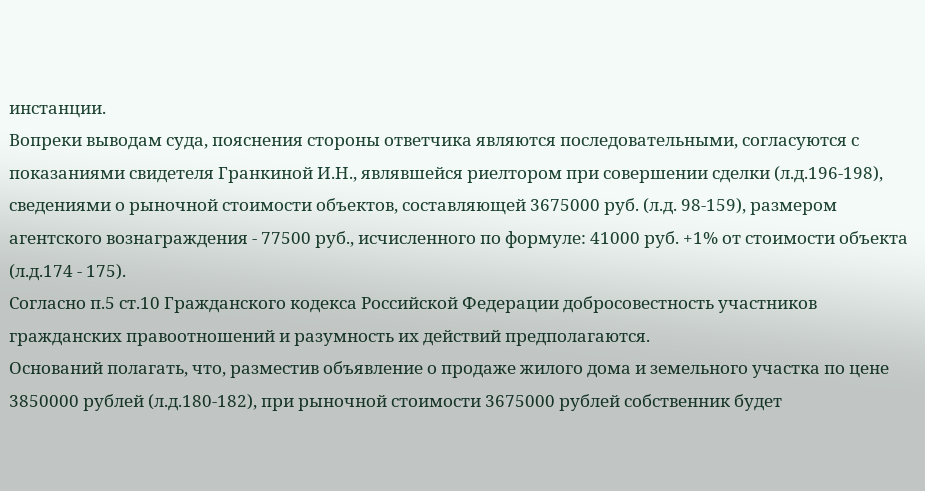инстанции.
Вопреки выводам суда, пояснения стороны ответчика являются последовательными, согласуются с показаниями свидетеля Гранкиной И.Н., являвшейся риелтором при совершении сделки (л.д.196-198), сведениями о рыночной стоимости объектов, составляющей 3675000 руб. (л.д. 98-159), размером агентского вознаграждения - 77500 руб., исчисленного по формуле: 41000 руб. +1% от стоимости объекта (л.д.174 - 175).
Согласно п.5 ст.10 Гражданского кодекса Российской Федерации добросовестность участников гражданских правоотношений и разумность их действий предполагаются.
Оснований полагать, что, разместив объявление о продаже жилого дома и земельного участка по цене 3850000 рублей (л.д.180-182), при рыночной стоимости 3675000 рублей собственник будет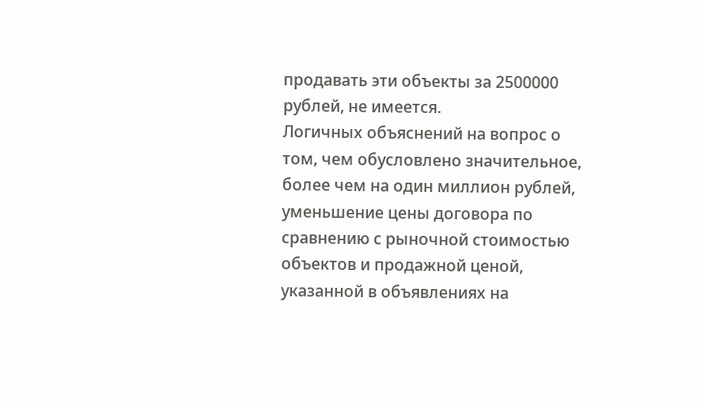продавать эти объекты за 2500000 рублей, не имеется.
Логичных объяснений на вопрос о том, чем обусловлено значительное, более чем на один миллион рублей, уменьшение цены договора по сравнению с рыночной стоимостью объектов и продажной ценой, указанной в объявлениях на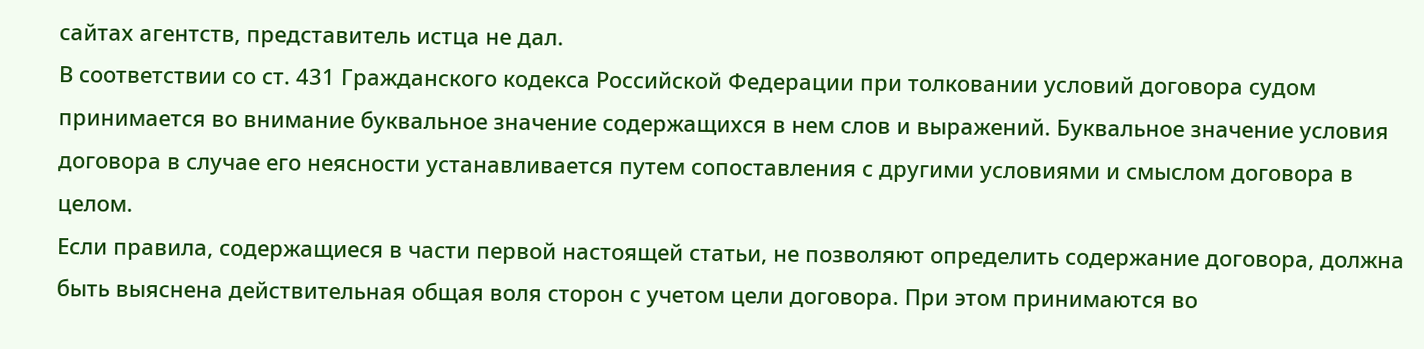сайтах агентств, представитель истца не дал.
В соответствии со ст. 431 Гражданского кодекса Российской Федерации при толковании условий договора судом принимается во внимание буквальное значение содержащихся в нем слов и выражений. Буквальное значение условия договора в случае его неясности устанавливается путем сопоставления с другими условиями и смыслом договора в целом.
Если правила, содержащиеся в части первой настоящей статьи, не позволяют определить содержание договора, должна быть выяснена действительная общая воля сторон с учетом цели договора. При этом принимаются во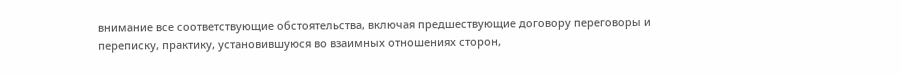внимание все соответствующие обстоятельства, включая предшествующие договору переговоры и переписку, практику, установившуюся во взаимных отношениях сторон,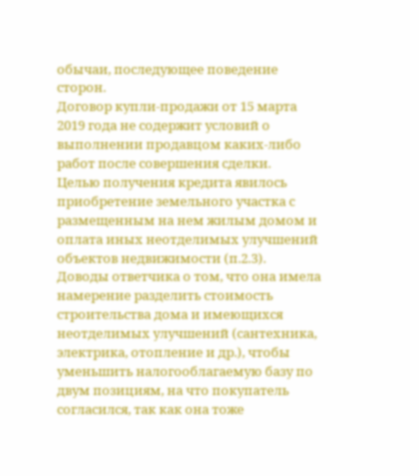обычаи, последующее поведение сторон.
Договор купли-продажи от 15 марта 2019 года не содержит условий о выполнении продавцом каких-либо работ после совершения сделки.
Целью получения кредита явилось приобретение земельного участка с размещенным на нем жилым домом и оплата иных неотделимых улучшений объектов недвижимости (п.2.3).
Доводы ответчика о том, что она имела намерение разделить стоимость строительства дома и имеющихся неотделимых улучшений (сантехника, электрика, отопление и др.), чтобы уменьшить налогооблагаемую базу по двум позициям, на что покупатель согласился, так как она тоже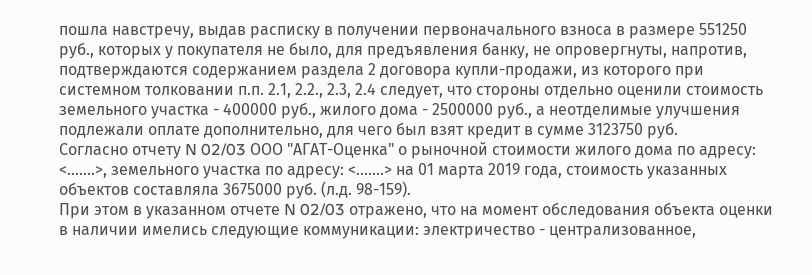пошла навстречу, выдав расписку в получении первоначального взноса в размере 551250 руб., которых у покупателя не было, для предъявления банку, не опровергнуты, напротив, подтверждаются содержанием раздела 2 договора купли-продажи, из которого при системном толковании п.п. 2.1, 2.2., 2.3, 2.4 следует, что стороны отдельно оценили стоимость земельного участка - 400000 руб., жилого дома - 2500000 руб., а неотделимые улучшения подлежали оплате дополнительно, для чего был взят кредит в сумме 3123750 руб.
Согласно отчету N 02/03 ООО "АГАТ-Оценка" о рыночной стоимости жилого дома по адресу: <.......>, земельного участка по адресу: <.......> на 01 марта 2019 года, стоимость указанных объектов составляла 3675000 руб. (л.д. 98-159).
При этом в указанном отчете N 02/03 отражено, что на момент обследования объекта оценки в наличии имелись следующие коммуникации: электричество - централизованное,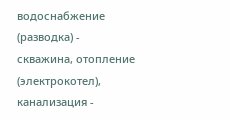водоснабжение (разводка) - скважина, отопление (электрокотел), канализация -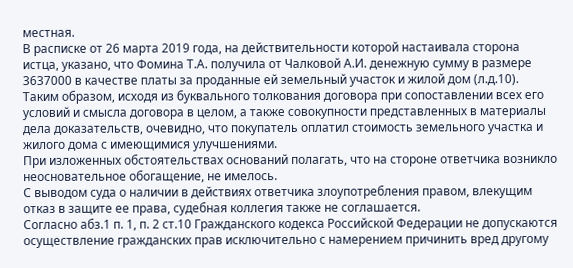местная.
В расписке от 26 марта 2019 года, на действительности которой настаивала сторона истца, указано, что Фомина Т.А. получила от Чалковой А.И. денежную сумму в размере 3637000 в качестве платы за проданные ей земельный участок и жилой дом (л.д.10).
Таким образом, исходя из буквального толкования договора при сопоставлении всех его условий и смысла договора в целом, а также совокупности представленных в материалы дела доказательств, очевидно, что покупатель оплатил стоимость земельного участка и жилого дома с имеющимися улучшениями.
При изложенных обстоятельствах оснований полагать, что на стороне ответчика возникло неосновательное обогащение, не имелось.
С выводом суда о наличии в действиях ответчика злоупотребления правом, влекущим отказ в защите ее права, судебная коллегия также не соглашается.
Согласно абз.1 п. 1, п. 2 ст.10 Гражданского кодекса Российской Федерации не допускаются осуществление гражданских прав исключительно с намерением причинить вред другому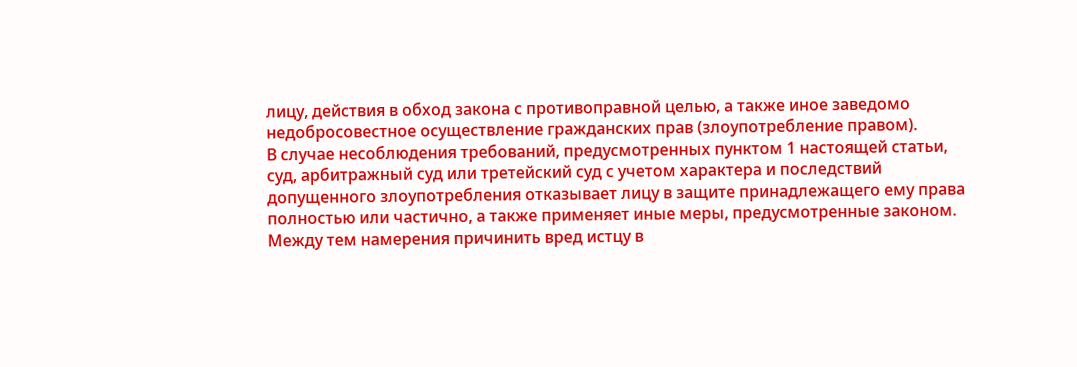лицу, действия в обход закона с противоправной целью, а также иное заведомо недобросовестное осуществление гражданских прав (злоупотребление правом).
В случае несоблюдения требований, предусмотренных пунктом 1 настоящей статьи, суд, арбитражный суд или третейский суд с учетом характера и последствий допущенного злоупотребления отказывает лицу в защите принадлежащего ему права полностью или частично, а также применяет иные меры, предусмотренные законом.
Между тем намерения причинить вред истцу в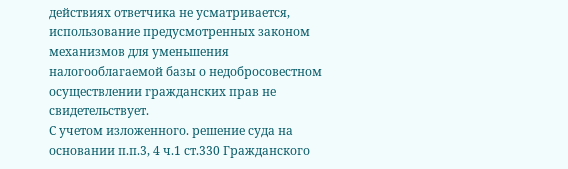действиях ответчика не усматривается, использование предусмотренных законом механизмов для уменьшения налогооблагаемой базы о недобросовестном осуществлении гражданских прав не свидетельствует.
С учетом изложенного. решение суда на основании п.п.3, 4 ч.1 ст.330 Гражданского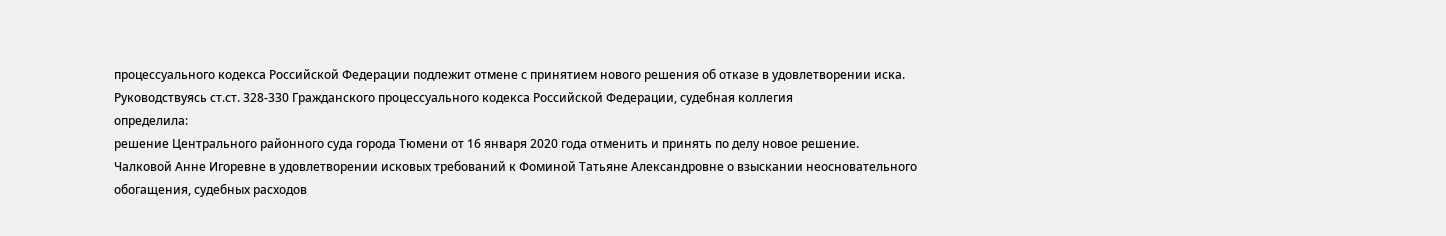процессуального кодекса Российской Федерации подлежит отмене с принятием нового решения об отказе в удовлетворении иска.
Руководствуясь ст.ст. 328-330 Гражданского процессуального кодекса Российской Федерации, судебная коллегия
определила:
решение Центрального районного суда города Тюмени от 16 января 2020 года отменить и принять по делу новое решение.
Чалковой Анне Игоревне в удовлетворении исковых требований к Фоминой Татьяне Александровне о взыскании неосновательного обогащения, судебных расходов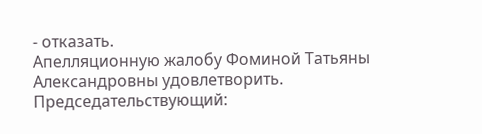- отказать.
Апелляционную жалобу Фоминой Татьяны Александровны удовлетворить.
Председательствующий: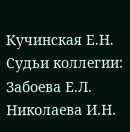Кучинская Е.Н.
Судьи коллегии: Забоева Е.Л.
Николаева И.Н.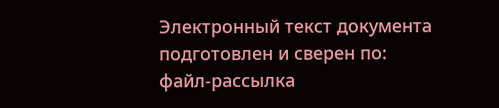Электронный текст документа
подготовлен и сверен по:
файл-рассылка